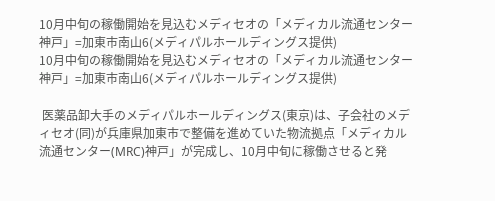10月中旬の稼働開始を見込むメディセオの「メディカル流通センター神戸」=加東市南山6(メディパルホールディングス提供)
10月中旬の稼働開始を見込むメディセオの「メディカル流通センター神戸」=加東市南山6(メディパルホールディングス提供)

 医薬品卸大手のメディパルホールディングス(東京)は、子会社のメディセオ(同)が兵庫県加東市で整備を進めていた物流拠点「メディカル流通センター(MRC)神戸」が完成し、10月中旬に稼働させると発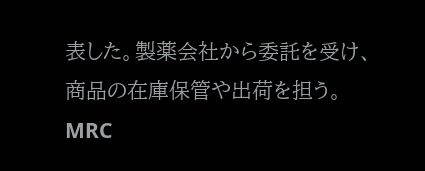表した。製薬会社から委託を受け、商品の在庫保管や出荷を担う。MRC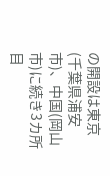の開設は東京(千葉県浦安市)、中国(岡山市)に続き3カ所目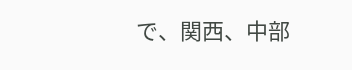で、関西、中部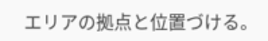エリアの拠点と位置づける。